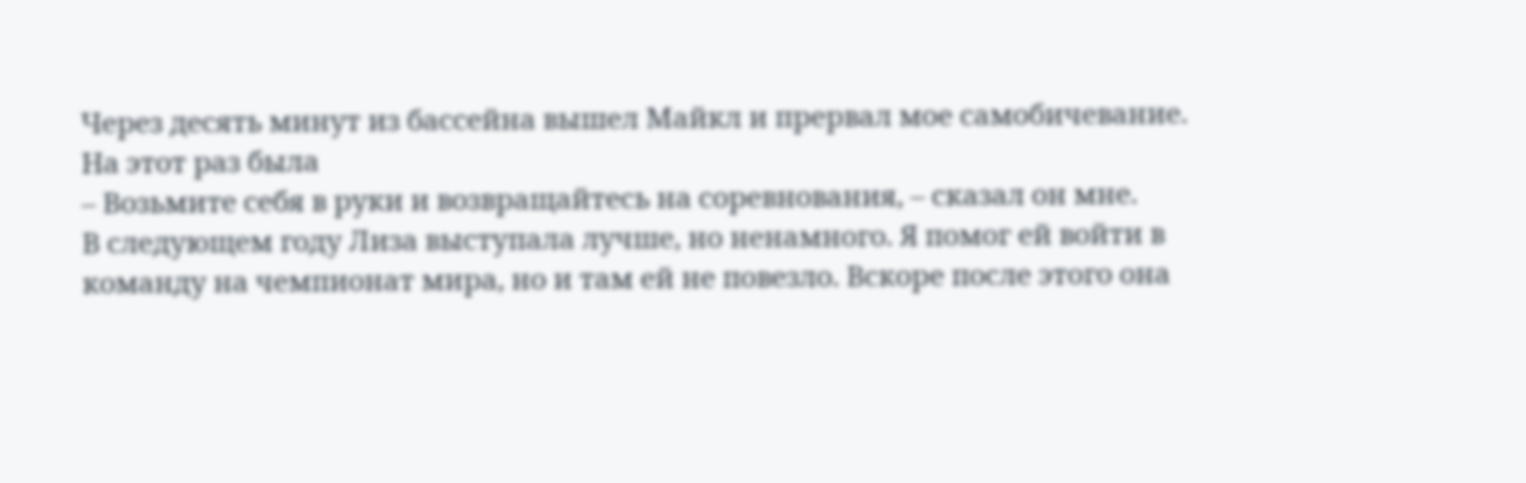Через десять минут из бассейна вышел Майкл и прервал мое самобичевание. На этот раз была
– Возьмите себя в руки и возвращайтесь на соревнования, – сказал он мне.
В следующем году Лиза выступала лучше, но ненамного. Я помог ей войти в команду на чемпионат мира, но и там ей не повезло. Вскоре после этого она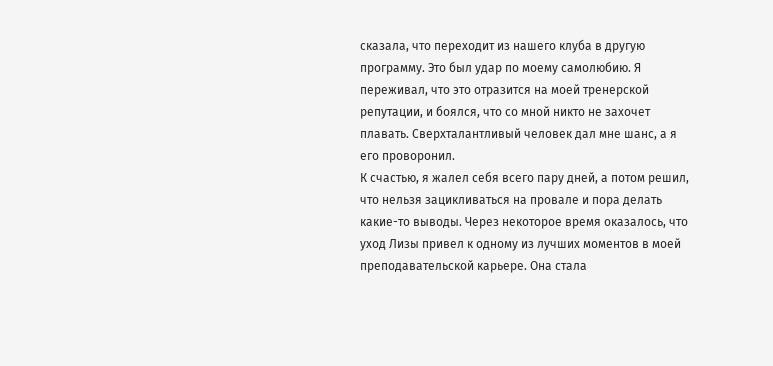сказала, что переходит из нашего клуба в другую программу. Это был удар по моему самолюбию. Я переживал, что это отразится на моей тренерской репутации, и боялся, что со мной никто не захочет плавать. Сверхталантливый человек дал мне шанс, а я его проворонил.
К счастью, я жалел себя всего пару дней, а потом решил, что нельзя зацикливаться на провале и пора делать какие-то выводы. Через некоторое время оказалось, что уход Лизы привел к одному из лучших моментов в моей преподавательской карьере. Она стала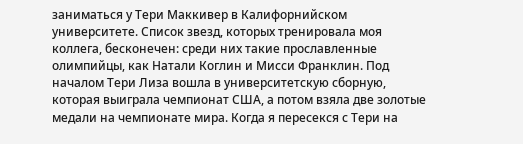заниматься у Тери Маккивер в Калифорнийском университете. Список звезд, которых тренировала моя коллега, бесконечен: среди них такие прославленные олимпийцы, как Натали Коглин и Мисси Франклин. Под началом Тери Лиза вошла в университетскую сборную, которая выиграла чемпионат США, а потом взяла две золотые медали на чемпионате мира. Когда я пересекся с Тери на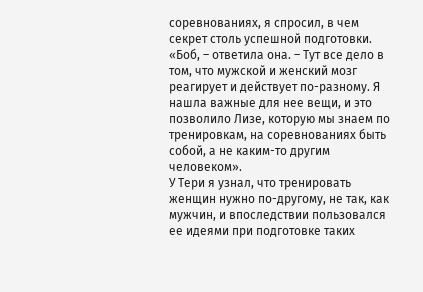соревнованиях, я спросил, в чем секрет столь успешной подготовки. «Боб, – ответила она. – Тут все дело в том, что мужской и женский мозг реагирует и действует по-разному. Я нашла важные для нее вещи, и это позволило Лизе, которую мы знаем по тренировкам, на соревнованиях быть собой, а не каким-то другим человеком».
У Тери я узнал, что тренировать женщин нужно по-другому, не так, как мужчин, и впоследствии пользовался ее идеями при подготовке таких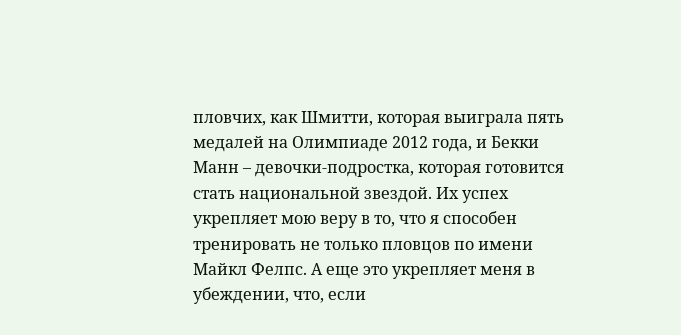пловчих, как Шмитти, которая выиграла пять медалей на Олимпиаде 2012 года, и Бекки Манн – девочки-подростка, которая готовится стать национальной звездой. Их успех укрепляет мою веру в то, что я способен тренировать не только пловцов по имени Майкл Фелпс. А еще это укрепляет меня в убеждении, что, если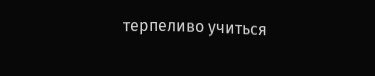терпеливо учиться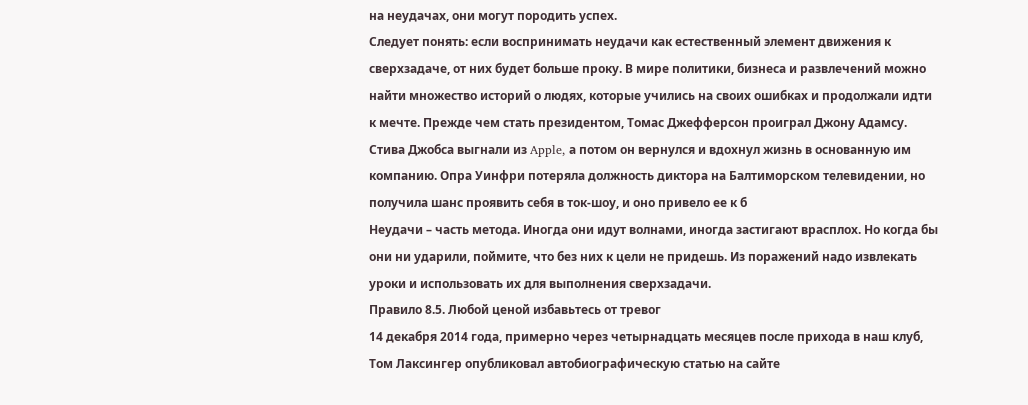на неудачах, они могут породить успех.
Следует понять: если воспринимать неудачи как естественный элемент движения к сверхзадаче, от них будет больше проку. В мире политики, бизнеса и развлечений можно найти множество историй о людях, которые учились на своих ошибках и продолжали идти к мечте. Прежде чем стать президентом, Томас Джефферсон проиграл Джону Адамсу. Стива Джобса выгнали из Apple, а потом он вернулся и вдохнул жизнь в основанную им компанию. Опра Уинфри потеряла должность диктора на Балтиморском телевидении, но получила шанс проявить себя в ток-шоу, и оно привело ее к б
Неудачи – часть метода. Иногда они идут волнами, иногда застигают врасплох. Но когда бы они ни ударили, поймите, что без них к цели не придешь. Из поражений надо извлекать уроки и использовать их для выполнения сверхзадачи.
Правило 8.5. Любой ценой избавьтесь от тревог
14 декабря 2014 года, примерно через четырнадцать месяцев после прихода в наш клуб, Том Лаксингер опубликовал автобиографическую статью на сайте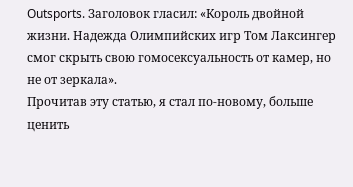Outsports. Заголовок гласил: «Король двойной жизни. Надежда Олимпийских игр Том Лаксингер смог скрыть свою гомосексуальность от камер, но не от зеркала».
Прочитав эту статью, я стал по-новому, больше ценить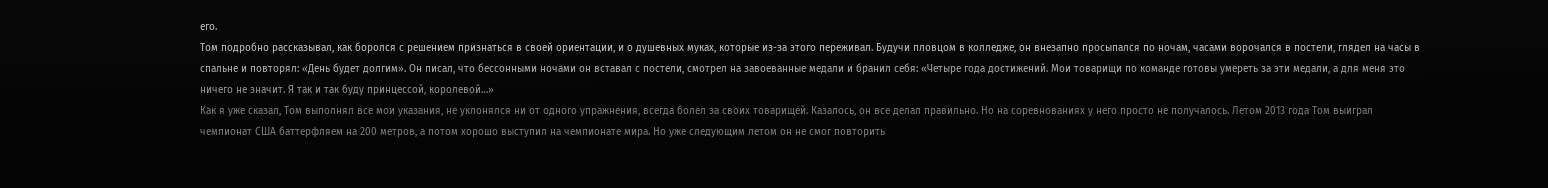его.
Том подробно рассказывал, как боролся с решением признаться в своей ориентации, и о душевных муках, которые из-за этого переживал. Будучи пловцом в колледже, он внезапно просыпался по ночам, часами ворочался в постели, глядел на часы в спальне и повторял: «День будет долгим». Он писал, что бессонными ночами он вставал с постели, смотрел на завоеванные медали и бранил себя: «Четыре года достижений. Мои товарищи по команде готовы умереть за эти медали, а для меня это ничего не значит. Я так и так буду принцессой, королевой…»
Как я уже сказал, Том выполнял все мои указания, не уклонялся ни от одного упражнения, всегда болел за своих товарищей. Казалось, он все делал правильно. Но на соревнованиях у него просто не получалось. Летом 2013 года Том выиграл чемпионат США баттерфляем на 200 метров, а потом хорошо выступил на чемпионате мира. Но уже следующим летом он не смог повторить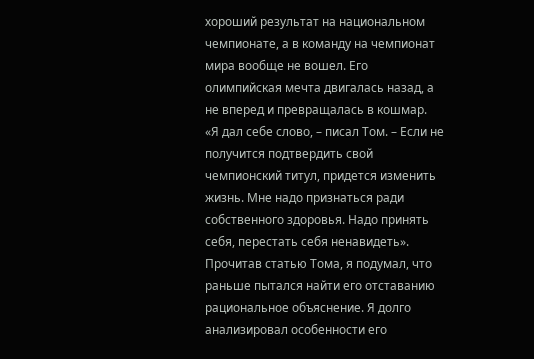хороший результат на национальном чемпионате, а в команду на чемпионат мира вообще не вошел. Его олимпийская мечта двигалась назад, а не вперед и превращалась в кошмар.
«Я дал себе слово, – писал Том. – Если не получится подтвердить свой чемпионский титул, придется изменить жизнь. Мне надо признаться ради собственного здоровья. Надо принять себя, перестать себя ненавидеть».
Прочитав статью Тома, я подумал, что раньше пытался найти его отставанию рациональное объяснение. Я долго анализировал особенности его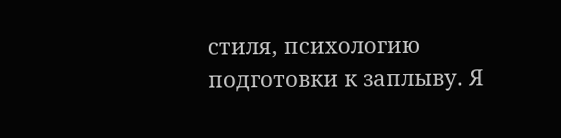стиля, психологию подготовки к заплыву. Я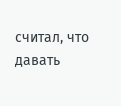считал, что давать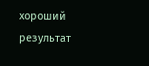хороший результат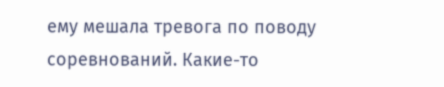ему мешала тревога по поводу соревнований. Какие-то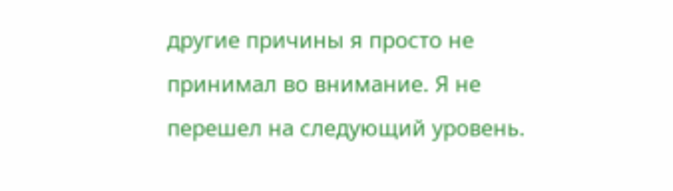другие причины я просто не принимал во внимание. Я не перешел на следующий уровень.